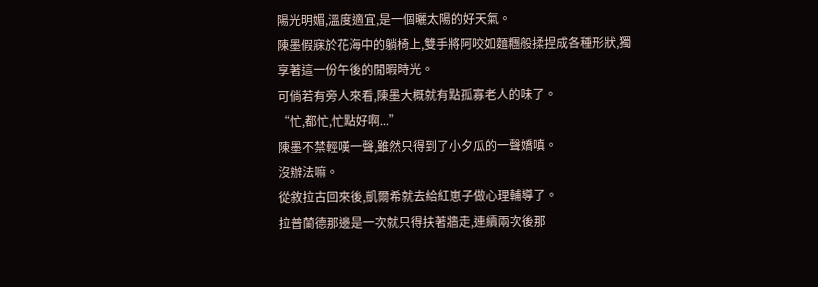陽光明媚,溫度適宜,是一個曬太陽的好天氣。
陳墨假寐於花海中的躺椅上,雙手將阿咬如麵糰般揉捏成各種形狀,獨享著這一份午後的閒暇時光。
可倘若有旁人來看,陳墨大概就有點孤寡老人的味了。
“忙,都忙,忙點好啊...”
陳墨不禁輕嘆一聲,雖然只得到了小夕瓜的一聲嬌嗔。
沒辦法嘛。
從敘拉古回來後,凱爾希就去給紅崽子做心理輔導了。
拉普蘭德那邊是一次就只得扶著牆走,連續兩次後那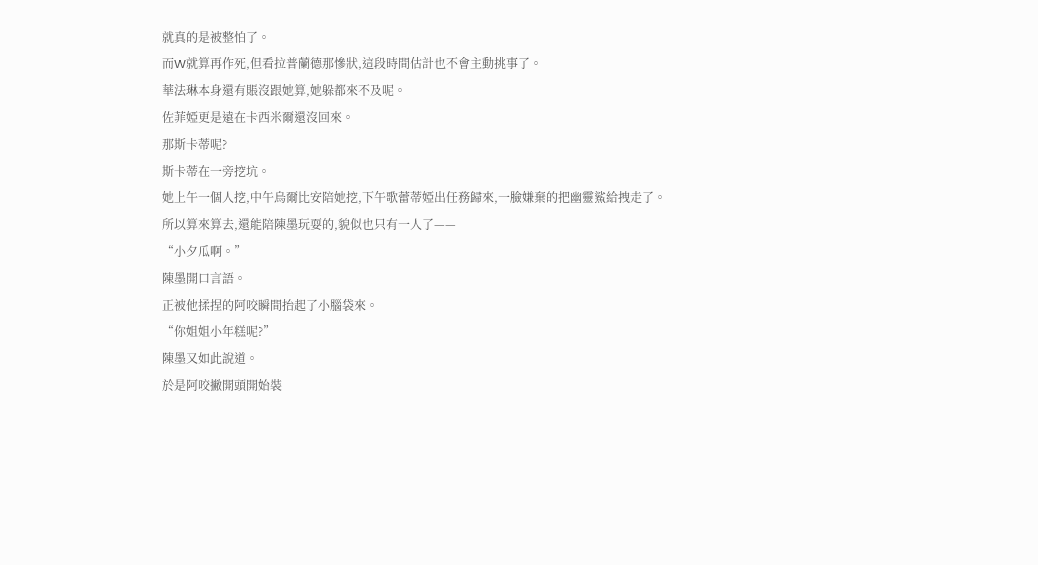就真的是被整怕了。
而W就算再作死,但看拉普蘭德那慘狀,這段時間估計也不會主動挑事了。
華法琳本身還有賬沒跟她算,她躲都來不及呢。
佐菲婭更是遠在卡西米爾還沒回來。
那斯卡蒂呢?
斯卡蒂在一旁挖坑。
她上午一個人挖,中午烏爾比安陪她挖,下午歌蕾蒂婭出任務歸來,一臉嫌棄的把幽靈鯊給拽走了。
所以算來算去,還能陪陳墨玩耍的,貌似也只有一人了——
“小夕瓜啊。”
陳墨開口言語。
正被他揉捏的阿咬瞬間抬起了小腦袋來。
“你姐姐小年糕呢?”
陳墨又如此說道。
於是阿咬撇開頭開始裝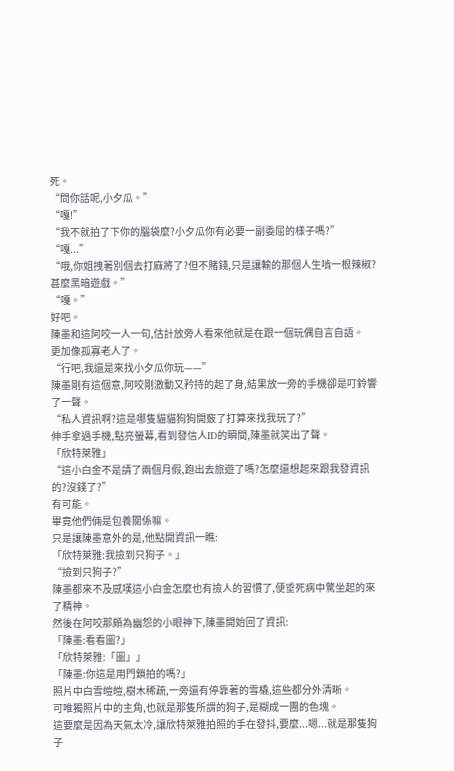死。
“問你話呢,小夕瓜。”
“嘎!”
“我不就拍了下你的腦袋麼?小夕瓜你有必要一副委屈的樣子嗎?”
“嘎...”
“哦,你姐拽著別個去打麻將了?但不賭錢,只是讓輸的那個人生啃一根辣椒?甚麼黑暗遊戲。”
“嘎。”
好吧。
陳墨和這阿咬一人一句,估計放旁人看來他就是在跟一個玩偶自言自語。
更加像孤寡老人了。
“行吧,我還是來找小夕瓜你玩——”
陳墨剛有這個意,阿咬剛激動又矜持的起了身,結果放一旁的手機卻是叮鈴響了一聲。
“私人資訊啊?這是哪隻貓貓狗狗開竅了打算來找我玩了?”
伸手拿過手機,點亮螢幕,看到發信人ID的瞬間,陳墨就笑出了聲。
「欣特萊雅」
“這小白金不是請了兩個月假,跑出去旅遊了嗎?怎麼還想起來跟我發資訊的?沒錢了?”
有可能。
畢竟他們倆是包養關係嘛。
只是讓陳墨意外的是,他點開資訊一瞧:
「欣特萊雅:我撿到只狗子。」
“撿到只狗子?”
陳墨都來不及感嘆這小白金怎麼也有撿人的習慣了,便垂死病中驚坐起的來了精神。
然後在阿咬那頗為幽怨的小眼神下,陳墨開始回了資訊:
「陳墨:看看圖?」
「欣特萊雅:「圖」」
「陳墨:你這是用門鎖拍的嗎?」
照片中白雪皚皚,樹木稀疏,一旁還有停靠著的雪橇,這些都分外清晰。
可唯獨照片中的主角,也就是那隻所謂的狗子,是糊成一團的色塊。
這要麼是因為天氣太冷,讓欣特萊雅拍照的手在發抖,要麼...嗯...就是那隻狗子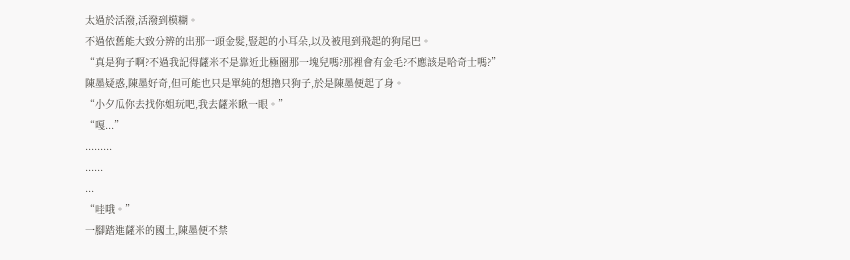太過於活潑,活潑到模糊。
不過依舊能大致分辨的出那一頭金髮,豎起的小耳朵,以及被甩到飛起的狗尾巴。
“真是狗子啊?不過我記得薩米不是靠近北極圈那一塊兒嗎?那裡會有金毛?不應該是哈奇士嗎?”
陳墨疑惑,陳墨好奇,但可能也只是單純的想擼只狗子,於是陳墨便起了身。
“小夕瓜你去找你姐玩吧,我去薩米瞅一眼。”
“嘎...”
.........
......
...
“哇哦。”
一腳踏進薩米的國土,陳墨便不禁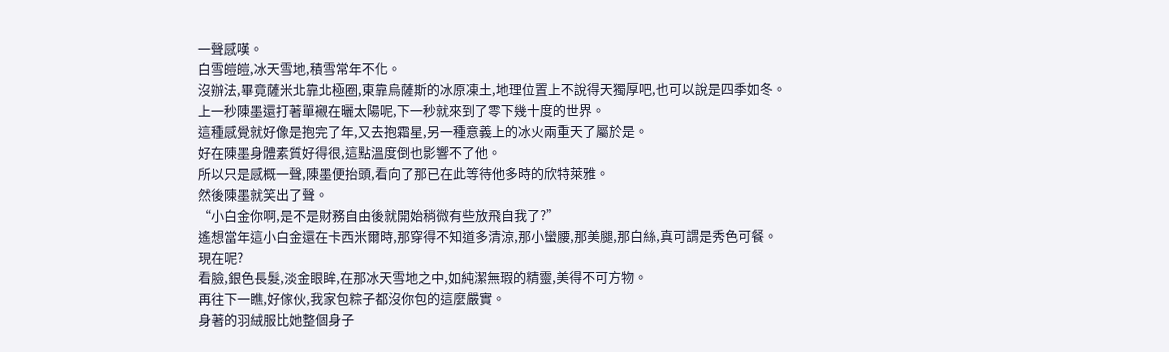一聲感嘆。
白雪皚皚,冰天雪地,積雪常年不化。
沒辦法,畢竟薩米北靠北極圈,東靠烏薩斯的冰原凍土,地理位置上不說得天獨厚吧,也可以說是四季如冬。
上一秒陳墨還打著單襯在曬太陽呢,下一秒就來到了零下幾十度的世界。
這種感覺就好像是抱完了年,又去抱霜星,另一種意義上的冰火兩重天了屬於是。
好在陳墨身體素質好得很,這點溫度倒也影響不了他。
所以只是感概一聲,陳墨便抬頭,看向了那已在此等待他多時的欣特萊雅。
然後陳墨就笑出了聲。
“小白金你啊,是不是財務自由後就開始稍微有些放飛自我了?”
遙想當年這小白金還在卡西米爾時,那穿得不知道多清涼,那小蠻腰,那美腿,那白絲,真可謂是秀色可餐。
現在呢?
看臉,銀色長髮,淡金眼眸,在那冰天雪地之中,如純潔無瑕的精靈,美得不可方物。
再往下一瞧,好傢伙,我家包粽子都沒你包的這麼嚴實。
身著的羽絨服比她整個身子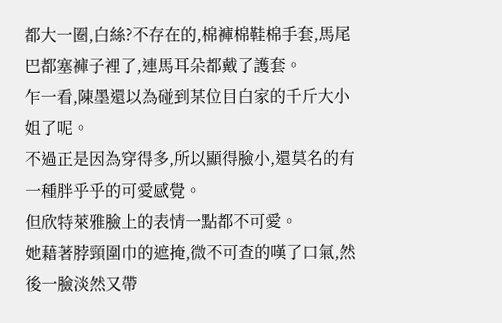都大一圈,白絲?不存在的,棉褲棉鞋棉手套,馬尾巴都塞褲子裡了,連馬耳朵都戴了護套。
乍一看,陳墨還以為碰到某位目白家的千斤大小姐了呢。
不過正是因為穿得多,所以顯得臉小,還莫名的有一種胖乎乎的可愛感覺。
但欣特萊雅臉上的表情一點都不可愛。
她藉著脖頸圍巾的遮掩,微不可查的嘆了口氣,然後一臉淡然又帶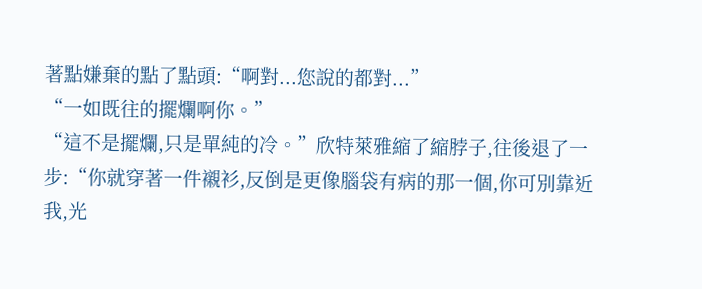著點嫌棄的點了點頭:“啊對...您說的都對...”
“一如既往的擺爛啊你。”
“這不是擺爛,只是單純的冷。”欣特萊雅縮了縮脖子,往後退了一步:“你就穿著一件襯衫,反倒是更像腦袋有病的那一個,你可別靠近我,光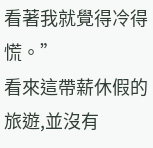看著我就覺得冷得慌。”
看來這帶薪休假的旅遊,並沒有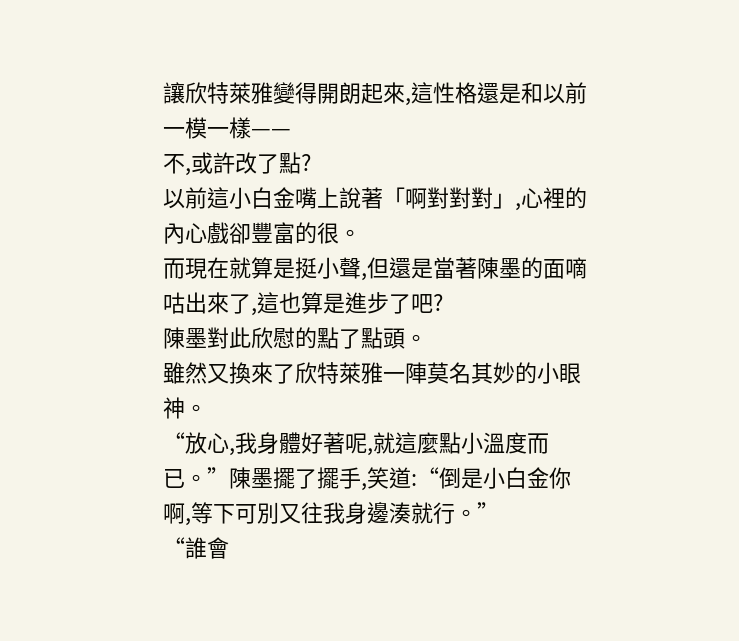讓欣特萊雅變得開朗起來,這性格還是和以前一模一樣——
不,或許改了點?
以前這小白金嘴上說著「啊對對對」,心裡的內心戲卻豐富的很。
而現在就算是挺小聲,但還是當著陳墨的面嘀咕出來了,這也算是進步了吧?
陳墨對此欣慰的點了點頭。
雖然又換來了欣特萊雅一陣莫名其妙的小眼神。
“放心,我身體好著呢,就這麼點小溫度而已。”陳墨擺了擺手,笑道:“倒是小白金你啊,等下可別又往我身邊湊就行。”
“誰會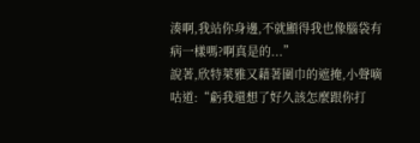湊啊,我站你身邊,不就顯得我也像腦袋有病一樣嗎?啊真是的...”
說著,欣特萊雅又藉著圍巾的遮掩,小聲嘀咕道:“虧我還想了好久該怎麼跟你打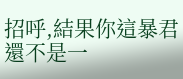招呼,結果你這暴君還不是一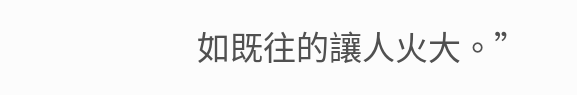如既往的讓人火大。”